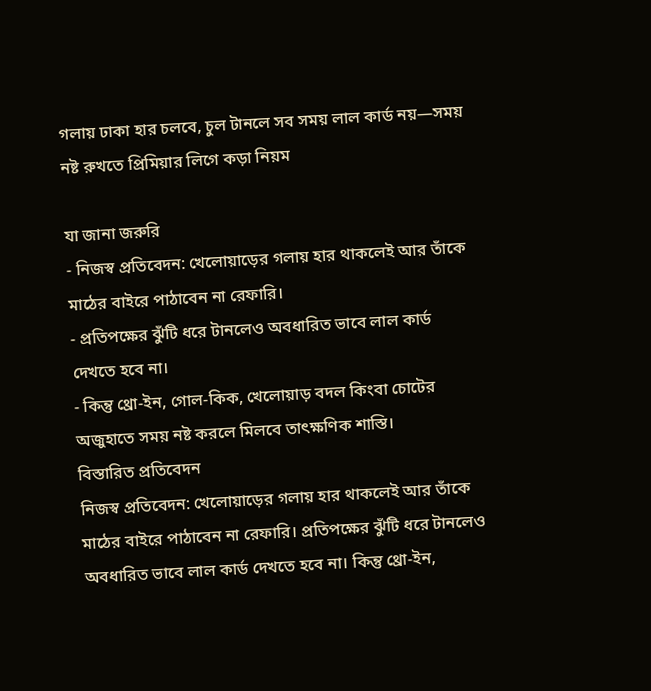গলায় ঢাকা হার চলবে, চুল টানলে সব সময় লাল কার্ড নয়—সময় নষ্ট রুখতে প্রিমিয়ার লিগে কড়া নিয়ম

যা জানা জরুরি
- নিজস্ব প্রতিবেদন: খেলোয়াড়ের গলায় হার থাকলেই আর তাঁকে মাঠের বাইরে পাঠাবেন না রেফারি।
- প্রতিপক্ষের ঝুঁটি ধরে টানলেও অবধারিত ভাবে লাল কার্ড দেখতে হবে না।
- কিন্তু থ্রো-ইন, গোল-কিক, খেলোয়াড় বদল কিংবা চোটের অজুহাতে সময় নষ্ট করলে মিলবে তাৎক্ষণিক শাস্তি।
বিস্তারিত প্রতিবেদন
নিজস্ব প্রতিবেদন: খেলোয়াড়ের গলায় হার থাকলেই আর তাঁকে মাঠের বাইরে পাঠাবেন না রেফারি। প্রতিপক্ষের ঝুঁটি ধরে টানলেও অবধারিত ভাবে লাল কার্ড দেখতে হবে না। কিন্তু থ্রো-ইন,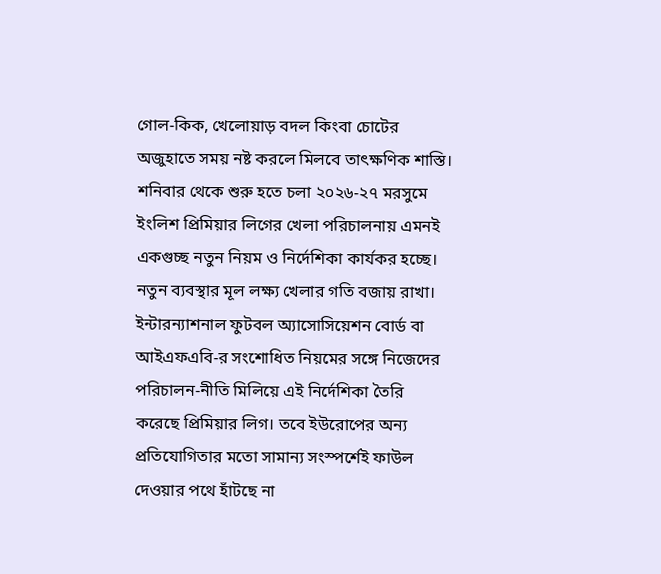গোল-কিক, খেলোয়াড় বদল কিংবা চোটের অজুহাতে সময় নষ্ট করলে মিলবে তাৎক্ষণিক শাস্তি। শনিবার থেকে শুরু হতে চলা ২০২৬-২৭ মরসুমে ইংলিশ প্রিমিয়ার লিগের খেলা পরিচালনায় এমনই একগুচ্ছ নতুন নিয়ম ও নির্দেশিকা কার্যকর হচ্ছে।
নতুন ব্যবস্থার মূল লক্ষ্য খেলার গতি বজায় রাখা। ইন্টারন্যাশনাল ফুটবল অ্যাসোসিয়েশন বোর্ড বা আইএফএবি-র সংশোধিত নিয়মের সঙ্গে নিজেদের পরিচালন-নীতি মিলিয়ে এই নির্দেশিকা তৈরি করেছে প্রিমিয়ার লিগ। তবে ইউরোপের অন্য প্রতিযোগিতার মতো সামান্য সংস্পর্শেই ফাউল দেওয়ার পথে হাঁটছে না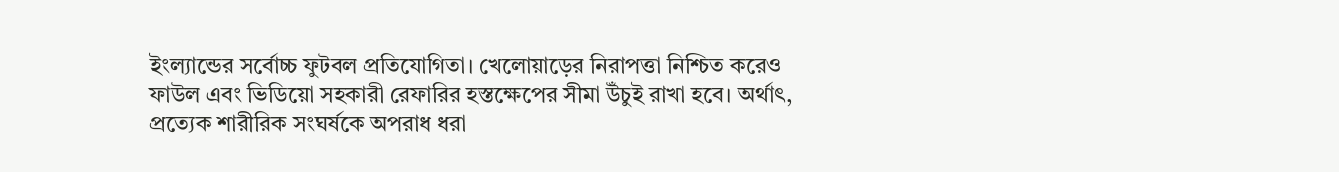ইংল্যান্ডের সর্বোচ্চ ফুটবল প্রতিযোগিতা। খেলোয়াড়ের নিরাপত্তা নিশ্চিত করেও ফাউল এবং ভিডিয়ো সহকারী রেফারির হস্তক্ষেপের সীমা উঁচুই রাখা হবে। অর্থাৎ, প্রত্যেক শারীরিক সংঘর্ষকে অপরাধ ধরা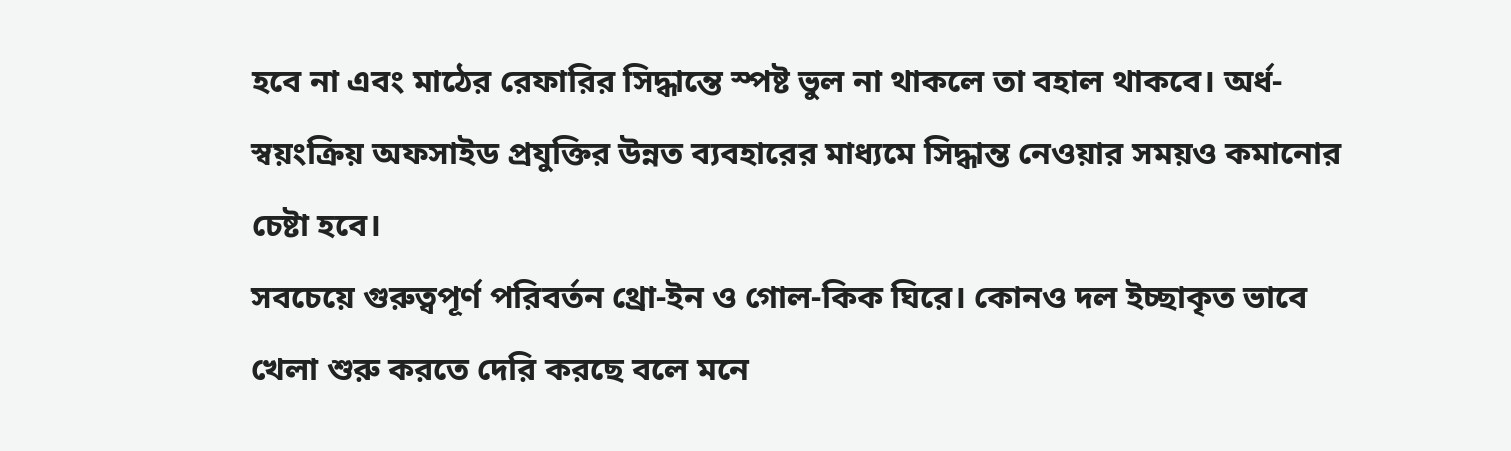হবে না এবং মাঠের রেফারির সিদ্ধান্তে স্পষ্ট ভুল না থাকলে তা বহাল থাকবে। অর্ধ-স্বয়ংক্রিয় অফসাইড প্রযুক্তির উন্নত ব্যবহারের মাধ্যমে সিদ্ধান্ত নেওয়ার সময়ও কমানোর চেষ্টা হবে।
সবচেয়ে গুরুত্বপূর্ণ পরিবর্তন থ্রো-ইন ও গোল-কিক ঘিরে। কোনও দল ইচ্ছাকৃত ভাবে খেলা শুরু করতে দেরি করছে বলে মনে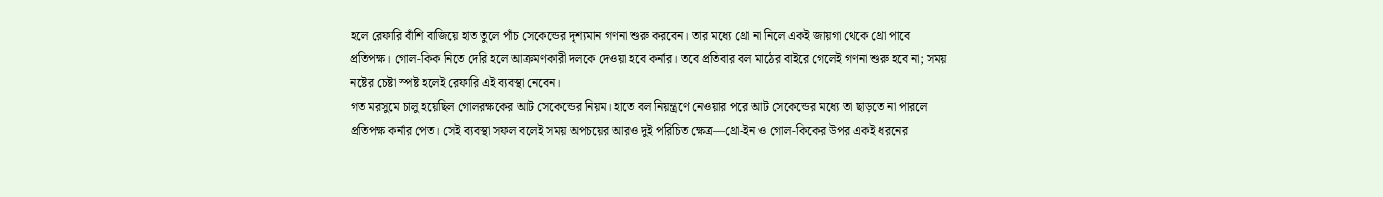হলে রেফারি বাঁশি বাজিয়ে হাত তুলে পাঁচ সেকেন্ডের দৃশ্যমান গণনা শুরু করবেন। তার মধ্যে থ্রো না নিলে একই জায়গা থেকে থ্রো পাবে প্রতিপক্ষ। গোল-কিক নিতে দেরি হলে আক্রমণকারী দলকে দেওয়া হবে কর্নার। তবে প্রতিবার বল মাঠের বাইরে গেলেই গণনা শুরু হবে না; সময় নষ্টের চেষ্টা স্পষ্ট হলেই রেফারি এই ব্যবস্থা নেবেন।
গত মরসুমে চালু হয়েছিল গোলরক্ষকের আট সেকেন্ডের নিয়ম। হাতে বল নিয়ন্ত্রণে নেওয়ার পরে আট সেকেন্ডের মধ্যে তা ছাড়তে না পারলে প্রতিপক্ষ কর্নার পেত। সেই ব্যবস্থা সফল বলেই সময় অপচয়ের আরও দুই পরিচিত ক্ষেত্র—থ্রো-ইন ও গোল-কিকের উপর একই ধরনের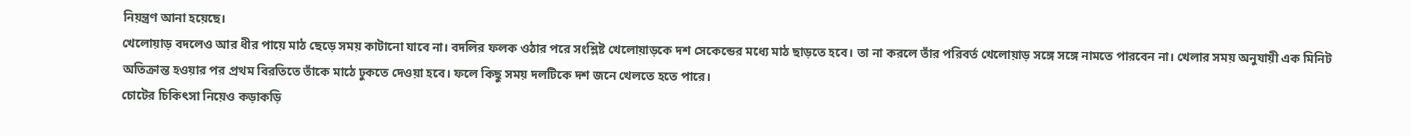নিয়ন্ত্রণ আনা হয়েছে।
খেলোয়াড় বদলেও আর ধীর পায়ে মাঠ ছেড়ে সময় কাটানো যাবে না। বদলির ফলক ওঠার পরে সংশ্লিষ্ট খেলোয়াড়কে দশ সেকেন্ডের মধ্যে মাঠ ছাড়তে হবে। তা না করলে তাঁর পরিবর্ত খেলোয়াড় সঙ্গে সঙ্গে নামতে পারবেন না। খেলার সময় অনুযায়ী এক মিনিট অতিক্রান্ত হওয়ার পর প্রথম বিরতিতে তাঁকে মাঠে ঢুকতে দেওয়া হবে। ফলে কিছু সময় দলটিকে দশ জনে খেলতে হতে পারে।
চোটের চিকিৎসা নিয়েও কড়াকড়ি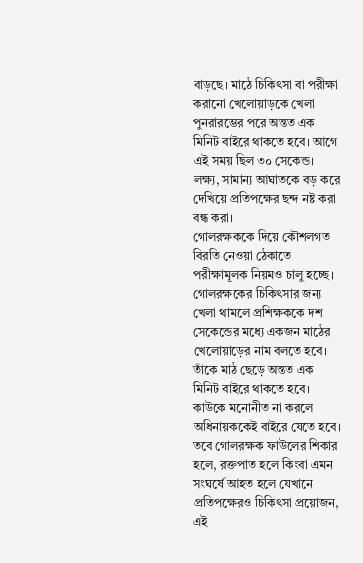বাড়ছে। মাঠে চিকিৎসা বা পরীক্ষা করানো খেলোয়াড়কে খেলা পুনরারম্ভের পরে অন্তত এক মিনিট বাইরে থাকতে হবে। আগে এই সময় ছিল ৩০ সেকেন্ড। লক্ষ্য, সামান্য আঘাতকে বড় করে দেখিয়ে প্রতিপক্ষের ছন্দ নষ্ট করা বন্ধ করা।
গোলরক্ষককে দিয়ে কৌশলগত বিরতি নেওয়া ঠেকাতে পরীক্ষামূলক নিয়মও চালু হচ্ছে। গোলরক্ষকের চিকিৎসার জন্য খেলা থামলে প্রশিক্ষককে দশ সেকেন্ডের মধ্যে একজন মাঠের খেলোয়াড়ের নাম বলতে হবে। তাঁকে মাঠ ছেড়ে অন্তত এক মিনিট বাইরে থাকতে হবে। কাউকে মনোনীত না করলে অধিনায়ককেই বাইরে যেতে হবে। তবে গোলরক্ষক ফাউলের শিকার হলে, রক্তপাত হলে কিংবা এমন সংঘর্ষে আহত হলে যেখানে প্রতিপক্ষেরও চিকিৎসা প্রয়োজন, এই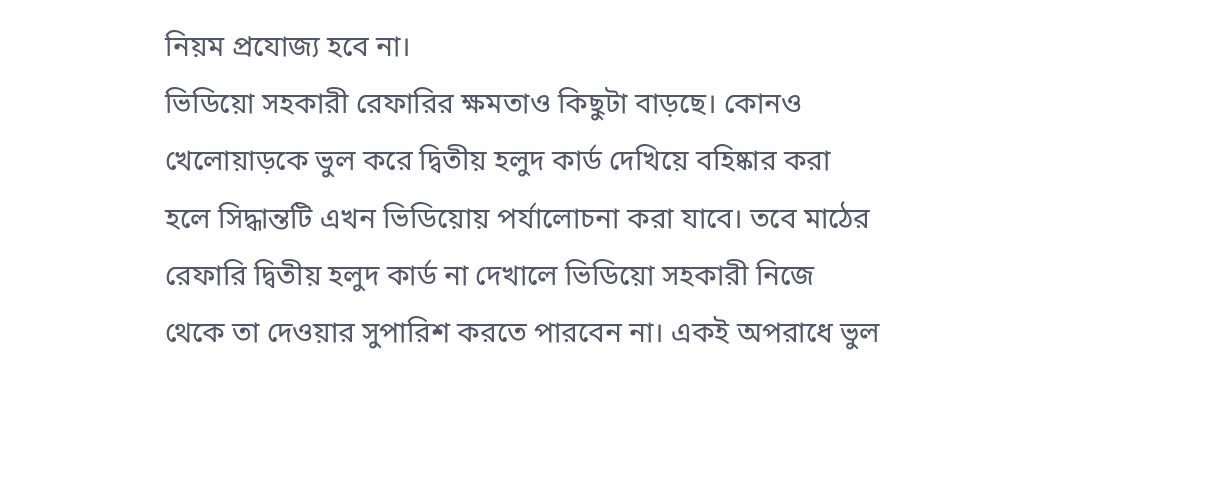নিয়ম প্রযোজ্য হবে না।
ভিডিয়ো সহকারী রেফারির ক্ষমতাও কিছুটা বাড়ছে। কোনও খেলোয়াড়কে ভুল করে দ্বিতীয় হলুদ কার্ড দেখিয়ে বহিষ্কার করা হলে সিদ্ধান্তটি এখন ভিডিয়োয় পর্যালোচনা করা যাবে। তবে মাঠের রেফারি দ্বিতীয় হলুদ কার্ড না দেখালে ভিডিয়ো সহকারী নিজে থেকে তা দেওয়ার সুপারিশ করতে পারবেন না। একই অপরাধে ভুল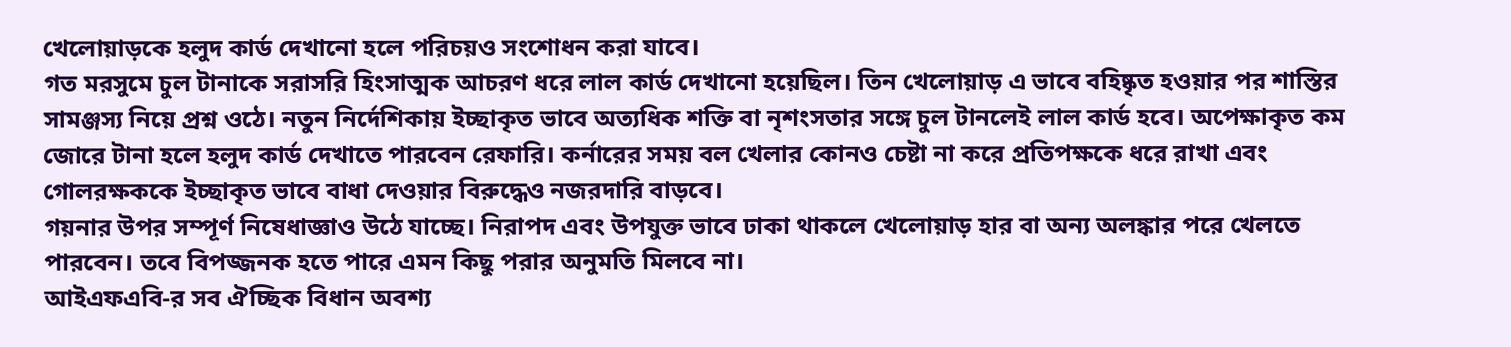খেলোয়াড়কে হলুদ কার্ড দেখানো হলে পরিচয়ও সংশোধন করা যাবে।
গত মরসুমে চুল টানাকে সরাসরি হিংসাত্মক আচরণ ধরে লাল কার্ড দেখানো হয়েছিল। তিন খেলোয়াড় এ ভাবে বহিষ্কৃত হওয়ার পর শাস্তির সামঞ্জস্য নিয়ে প্রশ্ন ওঠে। নতুন নির্দেশিকায় ইচ্ছাকৃত ভাবে অত্যধিক শক্তি বা নৃশংসতার সঙ্গে চুল টানলেই লাল কার্ড হবে। অপেক্ষাকৃত কম জোরে টানা হলে হলুদ কার্ড দেখাতে পারবেন রেফারি। কর্নারের সময় বল খেলার কোনও চেষ্টা না করে প্রতিপক্ষকে ধরে রাখা এবং গোলরক্ষককে ইচ্ছাকৃত ভাবে বাধা দেওয়ার বিরুদ্ধেও নজরদারি বাড়বে।
গয়নার উপর সম্পূর্ণ নিষেধাজ্ঞাও উঠে যাচ্ছে। নিরাপদ এবং উপযুক্ত ভাবে ঢাকা থাকলে খেলোয়াড় হার বা অন্য অলঙ্কার পরে খেলতে পারবেন। তবে বিপজ্জনক হতে পারে এমন কিছু পরার অনুমতি মিলবে না।
আইএফএবি-র সব ঐচ্ছিক বিধান অবশ্য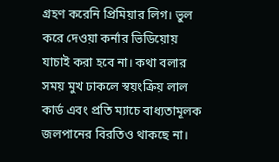গ্রহণ করেনি প্রিমিয়ার লিগ। ভুল করে দেওয়া কর্নার ভিডিয়োয় যাচাই করা হবে না। কথা বলার সময় মুখ ঢাকলে স্বয়ংক্রিয় লাল কার্ড এবং প্রতি ম্যাচে বাধ্যতামূলক জলপানের বিরতিও থাকছে না।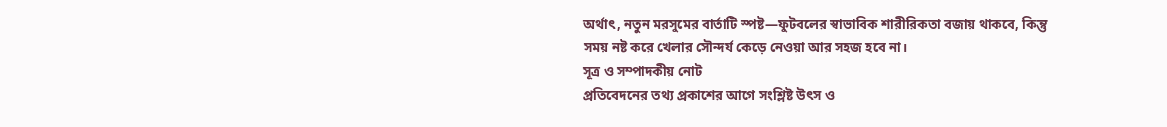অর্থাৎ, নতুন মরসুমের বার্তাটি স্পষ্ট—ফুটবলের স্বাভাবিক শারীরিকতা বজায় থাকবে, কিন্তু সময় নষ্ট করে খেলার সৌন্দর্য কেড়ে নেওয়া আর সহজ হবে না।
সূত্র ও সম্পাদকীয় নোট
প্রতিবেদনের তথ্য প্রকাশের আগে সংশ্লিষ্ট উৎস ও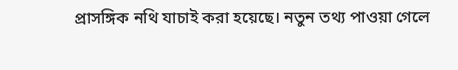প্রাসঙ্গিক নথি যাচাই করা হয়েছে। নতুন তথ্য পাওয়া গেলে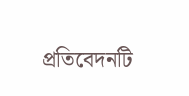প্রতিবেদনটি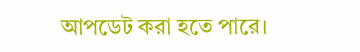আপডেট করা হতে পারে।